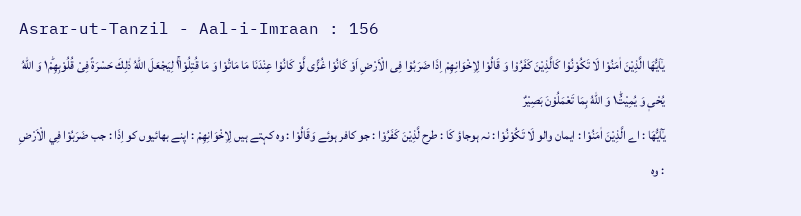Asrar-ut-Tanzil - Aal-i-Imraan : 156
یٰۤاَیُّهَا الَّذِیْنَ اٰمَنُوْا لَا تَكُوْنُوْا كَالَّذِیْنَ كَفَرُوْا وَ قَالُوْا لِاِخْوَانِهِمْ اِذَا ضَرَبُوْا فِی الْاَرْضِ اَوْ كَانُوْا غُزًّى لَّوْ كَانُوْا عِنْدَنَا مَا مَاتُوْا وَ مَا قُتِلُوْا١ۚ لِیَجْعَلَ اللّٰهُ ذٰلِكَ حَسْرَةً فِیْ قُلُوْبِهِمْ١ؕ وَ اللّٰهُ یُحْیٖ وَ یُمِیْتُ١ؕ وَ اللّٰهُ بِمَا تَعْمَلُوْنَ بَصِیْرٌ
يٰٓاَيُّھَا : اے الَّذِيْنَ اٰمَنُوْا : ایمان والو لَا تَكُوْنُوْا : نہ ہوجاؤ كَا : طرح لَّذِيْنَ كَفَرُوْا : جو کافر ہوئے وَقَالُوْا : وہ کہتے ہیں لِاِخْوَانِھِمْ : اپنے بھائیوں کو اِذَا : جب ضَرَبُوْا فِي الْاَرْضِ : وہ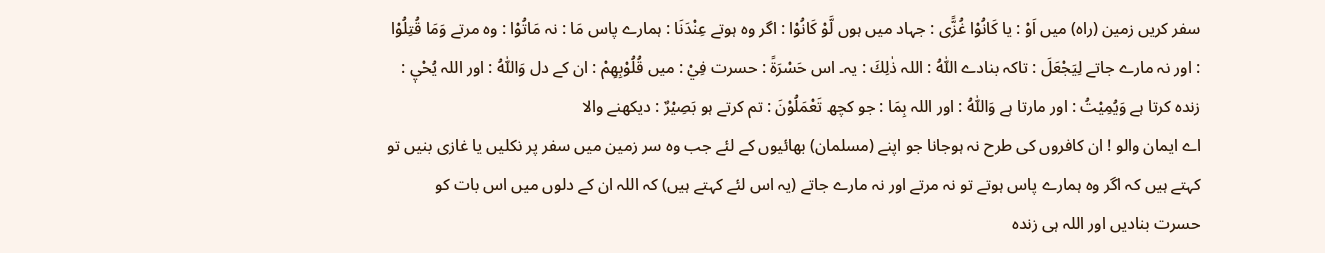سفر کریں زمین (راہ) میں اَوْ : یا كَانُوْا غُزًّى : جہاد میں ہوں لَّوْ كَانُوْا : اگر وہ ہوتے عِنْدَنَا : ہمارے پاس مَا : نہ مَاتُوْا : وہ مرتے وَمَا قُتِلُوْا : اور نہ مارے جاتے لِيَجْعَلَ : تاکہ بنادے اللّٰهُ : اللہ ذٰلِكَ : یہ۔ اس حَسْرَةً : حسرت فِيْ : میں قُلُوْبِھِمْ : ان کے دل وَاللّٰهُ : اور اللہ يُحْيٖ : زندہ کرتا ہے وَيُمِيْتُ : اور مارتا ہے وَاللّٰهُ : اور اللہ بِمَا : جو کچھ تَعْمَلُوْنَ : تم کرتے ہو بَصِيْرٌ : دیکھنے والا
اے ایمان والو ! ان کافروں کی طرح نہ ہوجانا جو اپنے (مسلمان) بھائیوں کے لئے جب وہ سر زمین میں سفر پر نکلیں یا غازی بنیں تو کہتے ہیں کہ اگر وہ ہمارے پاس ہوتے تو نہ مرتے اور نہ مارے جاتے (یہ اس لئے کہتے ہیں) کہ اللہ ان کے دلوں میں اس بات کو حسرت بنادیں اور اللہ ہی زندہ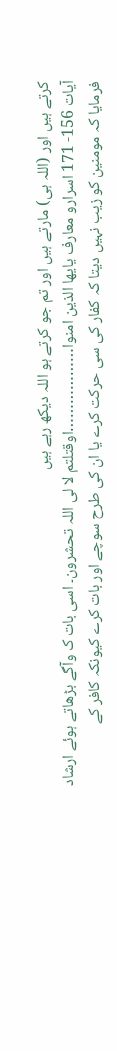کرتے ہیں اور (اللہ ہی) مارتے ہیں اور تم جو کرتے ہو اللہ دیکھ رہے ہیں
آیات 156- 171 اسرارو معارف یایھا الذین امنوا………………اوقتلتم لا لی اللہ تحشرون۔ اسی بات ک وآگے بڑھاتے ہوئے ارشاد فرمایا کہ مومنین کو زیب نہیں دیتا کہ کفار کی سی حرکت کرے یا ان کی طرح سوچے اور بات کرے کیونکہ کافر کے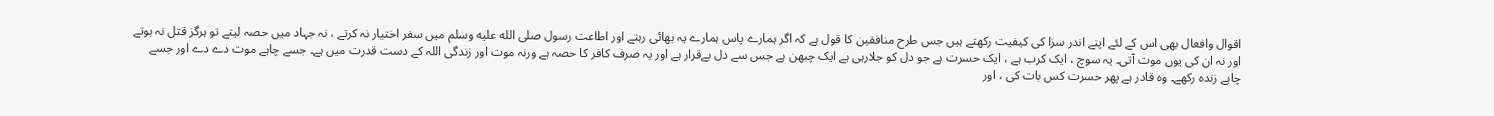اقوال وافعال بھی اس کے لئے اپنے اندر سزا کی کیفیت رکھتے ہیں جس طرح منافقین کا قول ہے کہ اگر ہمارے پاس ہمارے یہ بھائی رہتے اور اطاعت رسول صلى الله عليه وسلم میں سفر اختیار نہ کرتے ، نہ جہاد میں حصہ لیتے تو ہرگز قتل نہ ہوتے اور نہ ان کی یوں موت آتی۔ یہ سوچ ، ایک کرب ہے ، ایک حسرت ہے جو دل کو جلارہی ہے ایک چبھن ہے جس سے دل بےقرار ہے اور یہ صرف کافر کا حصہ ہے ورنہ موت اور زندگی اللہ کے دست قدرت میں ہے۔ جسے چاہے موت دے دے اور جسے چاہے زندہ رکھے۔ وہ قادر ہے پھر حسرت کس بات کی ، اور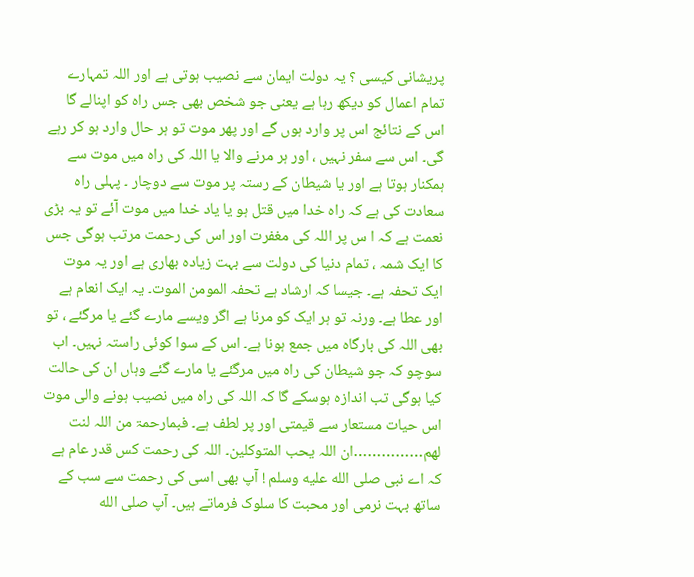پریشانی کیسی ؟ یہ دولت ایمان سے نصیب ہوتی ہے اور اللہ تمہارے تمام اعمال کو دیکھ رہا ہے یعنی جو شخص بھی جس راہ کو اپنالے گا اس کے نتائج اس پر وارد ہوں گے اور پھر موت تو ہر حال وارد ہو کر رہے گی۔ اس سے سفر نہیں ، اور ہر مرنے والا یا اللہ کی راہ میں موت سے ہمکنار ہوتا ہے اور یا شیطان کے رستہ پر موت سے دوچار ۔ پہلی راہ سعادت کی ہے کہ راہ خدا میں قتل ہو یا یاد خدا میں موت آئے تو یہ بڑی نعمت ہے کہ ا س پر اللہ کی مغفرت اور اس کی رحمت مرتب ہوگی جس کا ایک شمہ ، تمام دنیا کی دولت سے بہت زیادہ بھاری ہے اور یہ موت ایک تحفہ ہے۔ جیسا کہ ارشاد ہے تحفہ المومن الموت۔ یہ ایک انعام ہے اور عطا ہے۔ ورنہ تو ہر ایک کو مرنا ہے اگر ویسے مارے گئے یا مرگئے ، تو بھی اللہ کی بارگاہ میں جمع ہونا ہے۔ اس کے سوا کوئی راستہ نہیں۔ اب سوچو کہ جو شیطان کی راہ میں مرگئے یا مارے گئے وہاں ان کی حالت کیا ہوگی تب اندازہ ہوسکے گا کہ اللہ کی راہ میں نصیب ہونے والی موت اس حیات مستعار سے قیمتی اور پر لطف ہے۔ فبمارحمۃ من اللہ لنت لھم……………ان اللہ یحب المتوکلین۔ اللہ کی رحمت کس قدر عام ہے کہ اے نبی صلى الله عليه وسلم ! آپ بھی اسی کی رحمت سے سب کے ساتھ بہت نرمی اور محبت کا سلوک فرماتے ہیں۔ آپ صلى الله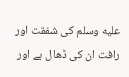عليه وسلم کی شفقت اور رافت ان کی ڈھال ہے اور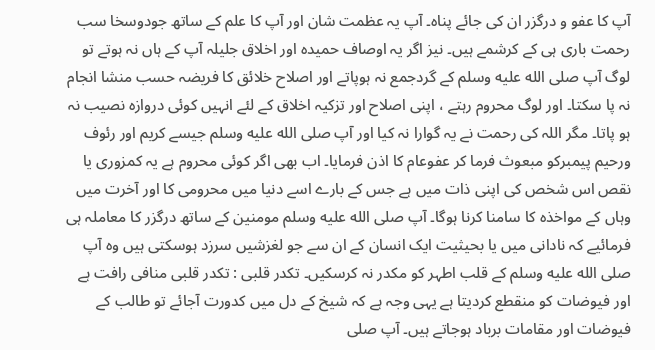آپ کا عفو و درگزر ان کی جائے پناہ۔ آپ یہ عظمت شان اور آپ کا علم کے ساتھ جودوسخا سب رحمت باری ہی کے کرشمے ہیں۔ نیز اگر یہ اوصاف حمیدہ اور اخلاق جلیلہ آپ کے ہاں نہ ہوتے تو لوگ آپ صلى الله عليه وسلم کے گردجمع نہ ہوپاتے اور اصلاح خلائق کا فریضہ حسب منشا انجام نہ پا سکتا۔ اور لوگ محروم رہتے ، اپنی اصلاح اور تزکیہ اخلاق کے لئے انہیں کوئی دروازہ نصیب نہ ہو پاتا۔ مگر اللہ کی رحمت نے یہ گوارا نہ کیا اور آپ صلى الله عليه وسلم جیسے کریم اور رئوف ورحیم پیمبرکو مبعوث فرما کر عفوعام کا اذن فرمایا۔ اب بھی اگر کوئی محروم ہے یہ کمزوری یا نقص اس شخص کی اپنی ذات میں ہے جس کے بارے اسے دنیا میں محرومی کا اور آخرت میں وہاں کے مواخذہ کا سامنا کرنا ہوگا۔ آپ صلى الله عليه وسلم مومنین کے ساتھ درگزر کا معاملہ ہی فرمائیے کہ نادانی میں یا بحیثیت ایک انسان کے ان سے جو لغزشیں سرزد ہوسکتی ہیں وہ آپ صلى الله عليه وسلم کے قلب اطہر کو مکدر نہ کرسکیں۔ تکدر قلبی : تکدر قلبی منافی رافت ہے اور فیوضات کو منقطع کردیتا ہے یہی وجہ ہے کہ شیخ کے دل میں کدورت آجائے تو طالب کے فیوضات اور مقامات برباد ہوجاتے ہیں۔ آپ صلى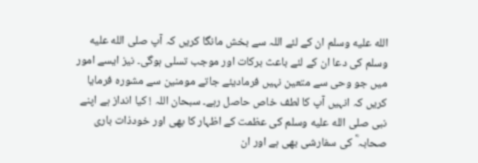الله عليه وسلم ان کے لئے اللہ سے بخش مانگا کریں کہ آپ صلى الله عليه وسلم کی دعا ان کے لئے باعث برکات اور موجب تسلی ہوگی۔ نیز ایسے امور میں جو وحی سے متعین نہیں فرمادیئے جاتے مومنین سے مشورہ فرمایا کریں کہ انہیں آپ کا لطف خاص حاصل رہے۔ سبحان اللہ ! کیا انداز ہے اپنے نبی صلى الله عليه وسلم کی عظمت کے اظہار کا بھی اور خودذات باری صحابہ ؓ کی سفارشی بھی ہے اور ان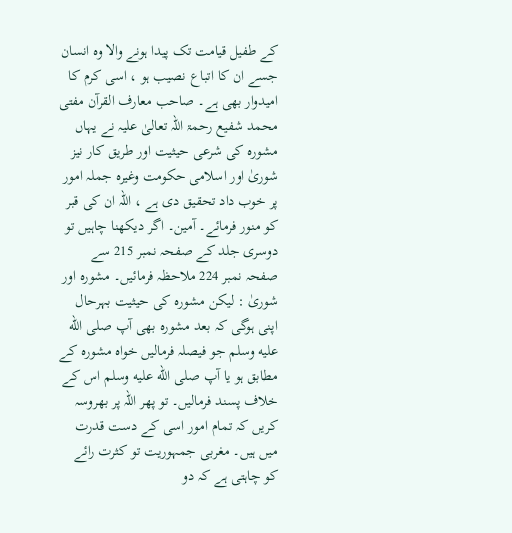کے طفیل قیامت تک پیدا ہونے والا وہ انسان جسے ان کا اتباع نصیب ہو ، اسی کرم کا امیدوار بھی ہے۔ صاحب معارف القرآن مفتی محمد شفیع رحمۃ اللہ تعالیٰ علیہ نے یہاں مشورہ کی شرعی حیثیت اور طریق کار نیز شوریٰ اور اسلامی حکومت وغیرہ جملہ امور پر خوب داد تحقیق دی ہے ، اللہ ان کی قبر کو منور فرمائے۔ آمین۔ اگر دیکھنا چاہیں تو دوسری جلد کے صفحہ نمبر 215 سے صفحہ نمبر 224 ملاحظہ فرمائیں۔ مشورہ اور شوریٰ : لیکن مشورہ کی حیثیت بہرحال اپنی ہوگی کہ بعد مشورہ بھی آپ صلى الله عليه وسلم جو فیصلہ فرمالیں خواہ مشورہ کے مطابق ہو یا آپ صلى الله عليه وسلم اس کے خلاف پسند فرمالیں۔ تو پھر اللہ پر بھروسہ کریں کہ تمام امور اسی کے دست قدرت میں ہیں۔ مغربی جمہوریت تو کثرت رائے کو چاہتی ہے کہ دو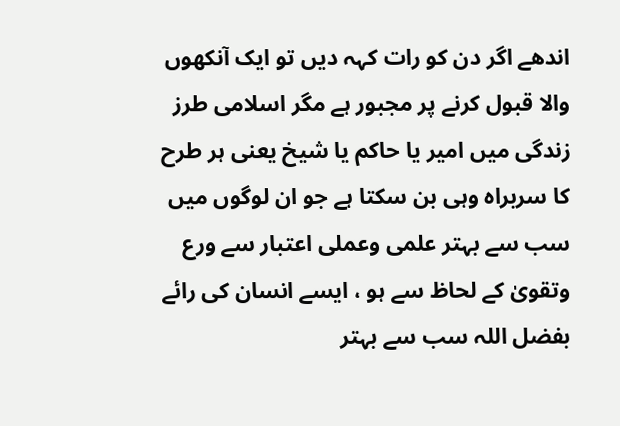اندھے اگر دن کو رات کہہ دیں تو ایک آنکھوں والا قبول کرنے پر مجبور ہے مگر اسلامی طرز زندگی میں امیر یا حاکم یا شیخ یعنی ہر طرح کا سربراہ وہی بن سکتا ہے جو ان لوگوں میں سب سے بہتر علمی وعملی اعتبار سے ورع وتقویٰ کے لحاظ سے ہو ، ایسے انسان کی رائے بفضل اللہ سب سے بہتر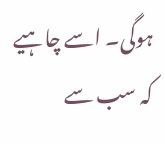ہوگی۔ اسے چاہیے کہ سب سے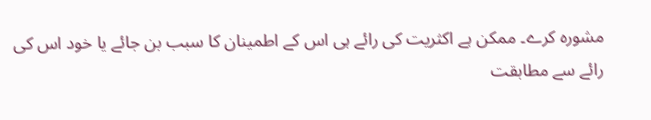مشورہ کرے۔ ممکن ہے اکثریت کی رائے ہی اس کے اطمینان کا سبب بن جائے یا خود اس کی رائے سے مطابقت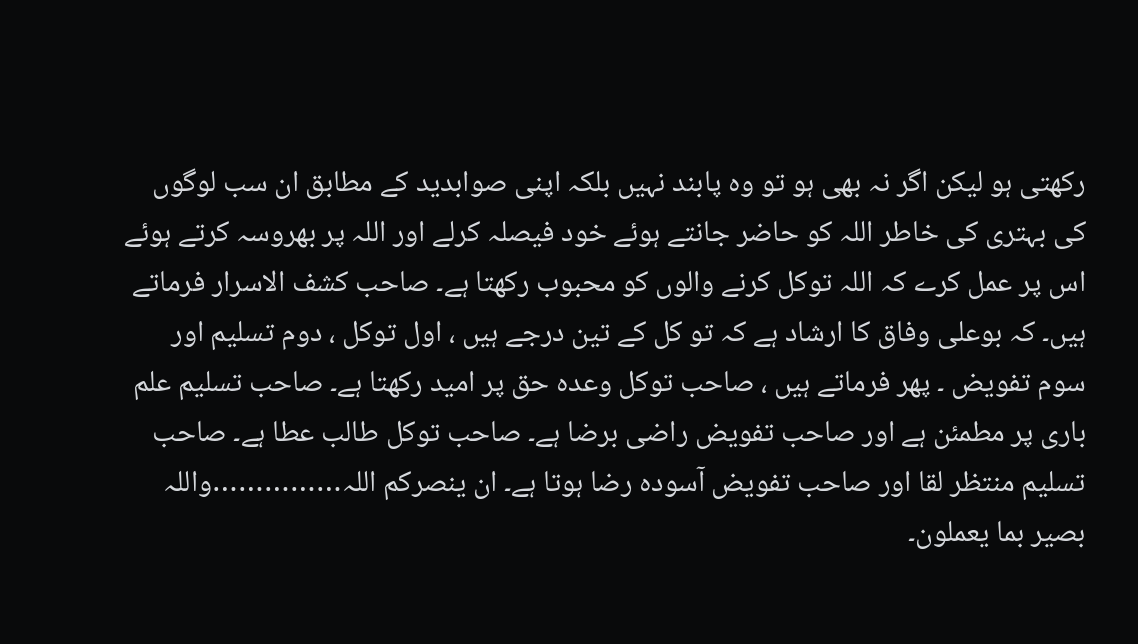رکھتی ہو لیکن اگر نہ بھی ہو تو وہ پابند نہیں بلکہ اپنی صوابدید کے مطابق ان سب لوگوں کی بہتری کی خاطر اللہ کو حاضر جانتے ہوئے خود فیصلہ کرلے اور اللہ پر بھروسہ کرتے ہوئے اس پر عمل کرے کہ اللہ توکل کرنے والوں کو محبوب رکھتا ہے۔ صاحب کشف الاسرار فرماتے ہیں۔ کہ بوعلی وفاق کا ارشاد ہے کہ تو کل کے تین درجے ہیں ، اول توکل ، دوم تسلیم اور سوم تفویض ۔ پھر فرماتے ہیں ، صاحب توکل وعدہ حق پر امید رکھتا ہے۔ صاحب تسلیم علم باری پر مطمئن ہے اور صاحب تفویض راضی برضا ہے۔ صاحب توکل طالب عطا ہے۔ صاحب تسلیم منتظر لقا اور صاحب تفویض آسودہ رضا ہوتا ہے۔ ان ینصرکم اللہ……………واللہ بصیر بما یعملون۔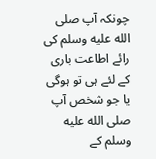چونکہ آپ صلى الله عليه وسلم کی رائے اطاعت باری کے لئے ہی تو ہوگی یا جو شخص آپ صلى الله عليه وسلم کے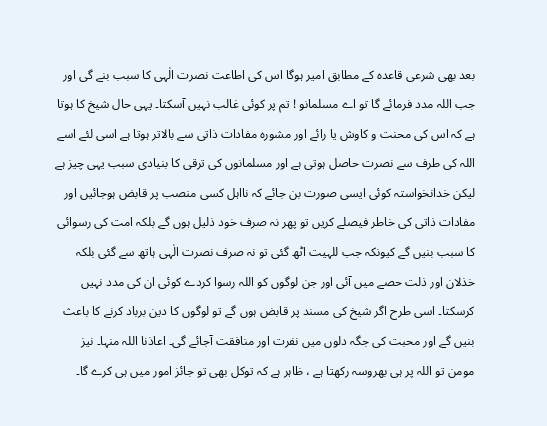بعد بھی شرعی قاعدہ کے مطابق امیر ہوگا اس کی اطاعت نصرت الٰہی کا سبب بنے گی اور جب اللہ مدد فرمائے گا تو اے مسلمانو ! تم پر کوئی غالب نہیں آسکتا۔ یہی حال شیخ کا ہوتا ہے کہ اس کی محنت و کاوش یا رائے اور مشورہ مفادات ذاتی سے بالاتر ہوتا ہے اسی لئے اسے اللہ کی طرف سے نصرت حاصل ہوتی ہے اور مسلمانوں کی ترقی کا بنیادی سبب یہی چیز ہے لیکن خدانخواستہ کوئی ایسی صورت بن جائے کہ نااہل کسی منصب پر قابض ہوجائیں اور مفادات ذاتی کی خاطر فیصلے کریں تو پھر نہ صرف خود ذلیل ہوں گے بلکہ امت کی رسوائی کا سبب بنیں گے کیونکہ جب للہیت اٹھ گئی تو نہ صرف نصرت الٰہی ہاتھ سے گئی بلکہ خذلان اور ذلت حصے میں آئی اور جن لوگوں کو اللہ رسوا کردے کوئی ان کی مدد نہیں کرسکتا۔ اسی طرح اگر شیخ کی مسند پر قابض ہوں گے تو لوگوں کا دین برباد کرنے کا باعث بنیں گے اور محبت کی جگہ دلوں میں نفرت اور منافقت آجائے گی۔ اعاذنا اللہ منہا۔ نیز مومن تو اللہ پر ہی بھروسہ رکھتا ہے ، ظاہر ہے کہ توکل بھی تو جائز امور میں ہی کرے گا۔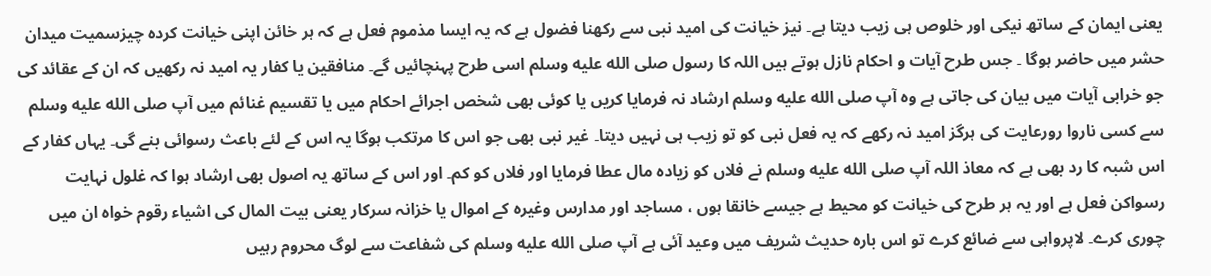یعنی ایمان کے ساتھ نیکی اور خلوص ہی زیب دیتا ہے۔ نیز خیانت کی امید نبی سے رکھنا فضول ہے کہ یہ ایسا مذموم فعل ہے کہ ہر خائن اپنی خیانت کردہ چیزسمیت میدان حشر میں حاضر ہوگا ۔ جس طرح آیات و احکام نازل ہوتے ہیں اللہ کا رسول صلى الله عليه وسلم اسی طرح پہنچائیں گے۔ منافقین یا کفار یہ امید نہ رکھیں کہ ان کے عقائد کی جو خرابی آیات میں بیان کی جاتی ہے وہ آپ صلى الله عليه وسلم ارشاد نہ فرمایا کریں یا کوئی بھی شخص اجرائے احکام میں یا تقسیم غنائم میں آپ صلى الله عليه وسلم سے کسی ناروا رورعایت کی ہرگز امید نہ رکھے کہ یہ فعل نبی کو تو زیب ہی نہیں دیتا۔ غیر نبی بھی جو اس کا مرتکب ہوگا یہ اس کے لئے باعث رسوائی بنے گی۔ یہاں کفار کے اس شبہ کا رد بھی ہے کہ معاذ اللہ آپ صلى الله عليه وسلم نے فلاں کو زیادہ مال عطا فرمایا اور فلاں کو کم۔ اور اس کے ساتھ یہ اصول بھی ارشاد ہوا کہ غلول نہایت رسواکن فعل ہے اور یہ ہر طرح کی خیانت کو محیط ہے جیسے خانقا ہوں ، مساجد اور مدارس وغیرہ کے اموال یا خزانہ سرکار یعنی بیت المال کی اشیاء رقوم خواہ ان میں چوری کرے۔ لاپرواہی سے ضائع کرے تو اس بارہ حدیث شریف میں وعید آئی ہے آپ صلى الله عليه وسلم کی شفاعت سے لوگ محروم رہیں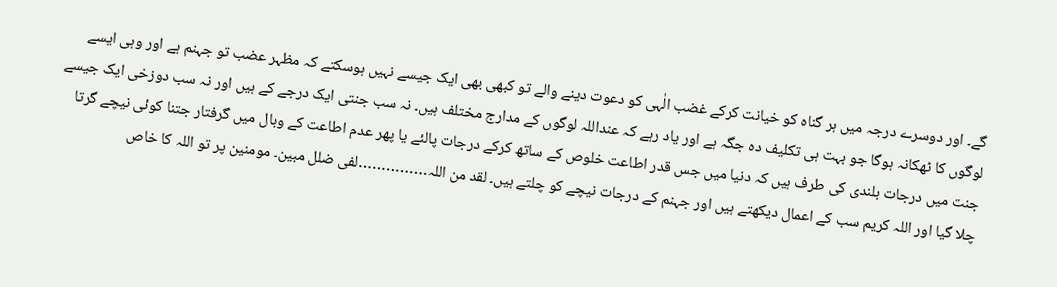گے۔ اور دوسرے درجہ میں ہر گناہ کو خیانت کرکے غضب الٰہی کو دعوت دینے والے تو کبھی بھی ایک جیسے نہیں ہوسکتے کہ مظہر عضب تو جہنم ہے اور وہی ایسے لوگوں کا ٹھکانہ ہوگا جو بہت ہی تکلیف دہ جگہ ہے اور یاد رہے کہ عنداللہ لوگوں کے مدارج مختلف ہیں۔ نہ سب جنتی ایک درجے کے ہیں اور نہ سب دوزخی ایک جیسے جنت میں درجات بلندی کی طرف ہیں کہ دنیا میں جس قدر اطاعت خلوص کے ساتھ کرکے درجات پالئے یا پھر عدم اطاعت کے وبال میں گرفتار جتنا کوئی نیچے گرتا چلا گیا اور اللہ کریم سب کے اعمال دیکھتے ہیں اور جہنم کے درجات نیچے کو چلتے ہیں۔ لقد من اللہ……………لفی ضلل مبین۔ مومنین پر تو اللہ کا خاص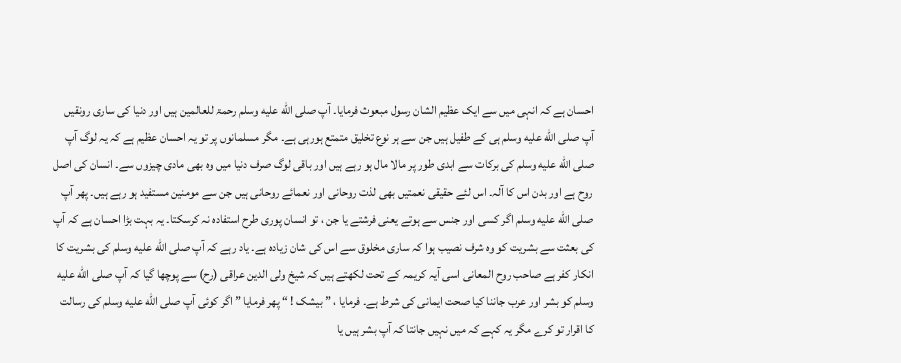احسان ہے کہ انہی میں سے ایک عظیم الشان رسول مبعوث فرمایا۔ آپ صلى الله عليه وسلم رحمۃ للعالمین ہیں اور دنیا کی ساری رونقیں آپ صلى الله عليه وسلم ہی کے طفیل ہیں جن سے ہر نوع تخلیق متمتع ہورہی ہے۔ مگر مسلمانوں پر تو یہ احسان عظیم ہے کہ یہ لوگ آپ صلى الله عليه وسلم کی برکات سے ابدی طور پر مالا مال ہو رہے ہیں اور باقی لوگ صرف دنیا میں وہ بھی مادی چیزوں سے۔ انسان کی اصل روح ہے اور بدن اس کا آلہ۔ اس لئے حقیقی نعمتیں بھی لذت روحانی اور نعمائے روحانی ہیں جن سے مومنین مستفید ہو رہے ہیں۔ پھر آپ صلى الله عليه وسلم اگر کسی اور جنس سے ہوتے یعنی فرشتے یا جن ، تو انسان پوری طرح استفادہ نہ کرسکتا۔ یہ بہت بڑا احسان ہے کہ آپ کی بعثت سے بشریت کو وہ شرف نصیب ہوا کہ ساری مخلوق سے اس کی شان زیادہ ہے۔ یاد رہے کہ آپ صلى الله عليه وسلم کی بشریت کا انکار کفر ہے صاحب روح المعانی اسی آیہ کریمہ کے تحت لکھتے ہیں کہ شیخ ولی الدین عراقی (رح) سے پوچھا گیا کہ آپ صلى الله عليه وسلم کو بشر اور عرب جاننا کیا صحت ایمانی کی شرط ہے۔ فرمایا ، ” بیشک ! “ پھر فرمایا ” اگر کوئی آپ صلى الله عليه وسلم کی رسالت کا اقرار تو کرے مگر یہ کہے کہ میں نہیں جانتا کہ آپ بشر ہیں یا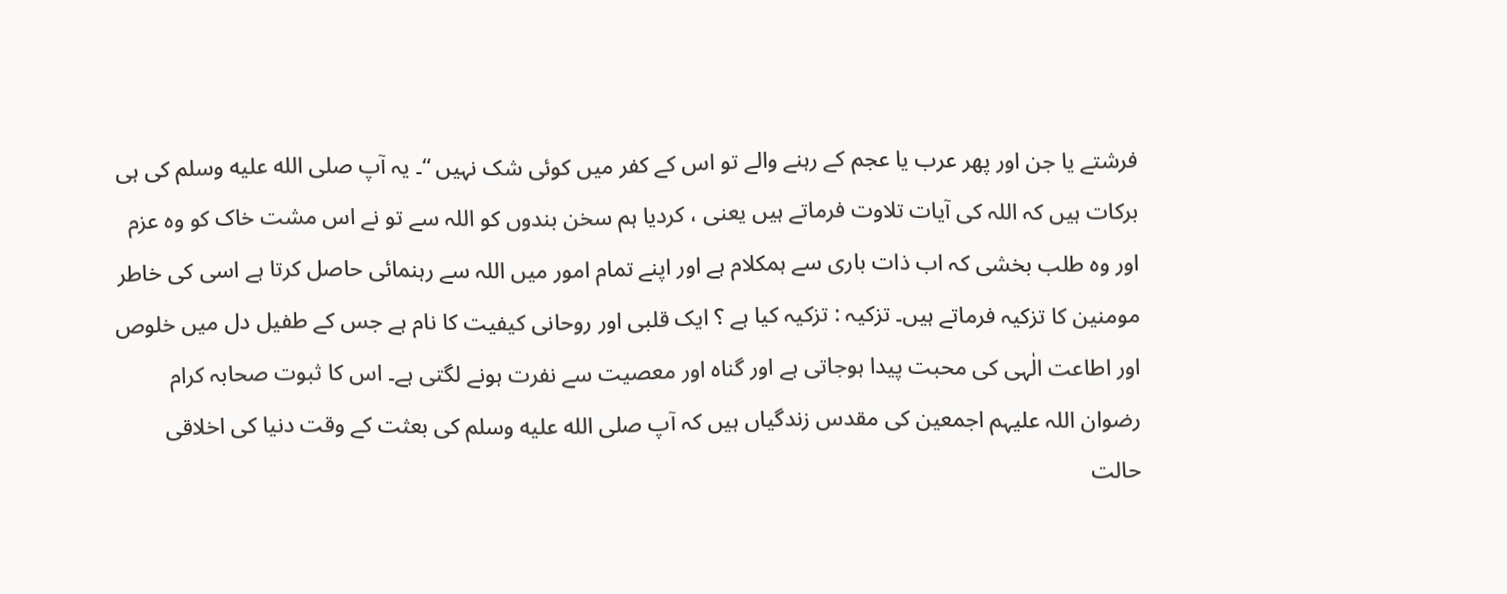فرشتے یا جن اور پھر عرب یا عجم کے رہنے والے تو اس کے کفر میں کوئی شک نہیں “۔ یہ آپ صلى الله عليه وسلم کی ہی برکات ہیں کہ اللہ کی آیات تلاوت فرماتے ہیں یعنی ، کردیا ہم سخن بندوں کو اللہ سے تو نے اس مشت خاک کو وہ عزم اور وہ طلب بخشی کہ اب ذات باری سے ہمکلام ہے اور اپنے تمام امور میں اللہ سے رہنمائی حاصل کرتا ہے اسی کی خاطر مومنین کا تزکیہ فرماتے ہیں۔ تزکیہ : تزکیہ کیا ہے ؟ ایک قلبی اور روحانی کیفیت کا نام ہے جس کے طفیل دل میں خلوص اور اطاعت الٰہی کی محبت پیدا ہوجاتی ہے اور گناہ اور معصیت سے نفرت ہونے لگتی ہے۔ اس کا ثبوت صحابہ کرام رضوان اللہ علیہم اجمعین کی مقدس زندگیاں ہیں کہ آپ صلى الله عليه وسلم کی بعثت کے وقت دنیا کی اخلاقی حالت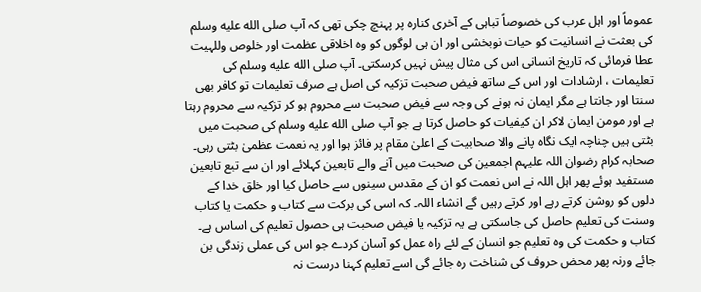عموماً اور اہل عرب کی خصوصاً تباہی کے آخری کنارہ پر پہنچ چکی تھی کہ آپ صلى الله عليه وسلم کی بعثت نے انسانیت کو حیات نوبخشی اور ان ہی لوگوں کو وہ اخلاقی عظمت اور خلوص وللہیت عطا فرمائی کہ تاریخ انسانی اس کی مثال پیش نہیں کرسکتی۔ آپ صلى الله عليه وسلم کی تعلیمات ، ارشادات اور اس کے ساتھ فیض صحبت تزکیہ کی اصل ہے صرف تعلیمات تو کافر بھی سنتا اور جانتا ہے مگر ایمان نہ ہونے کی وجہ سے فیض صحبت سے محروم ہو کر تزکیہ سے محروم رہتا ہے اور مومن ایمان لاکر ان کیفیات کو حاصل کرتا ہے جو آپ صلى الله عليه وسلم کی صحبت میں بٹتی ہیں چناچہ ایک نگاہ پانے والا صحابیت کے اعلیٰ مقام پر فائز ہوا اور یہ نعمت عظمیٰ بٹتی رہی۔ صحابہ کرام رضوان اللہ علیہم اجمعین کی صحبت میں آنے والے تابعین کہلائے اور ان سے تبع تابعین مستفید ہوئے پھر اہل اللہ نے اس نعمت کو ان کے مقدس سینوں سے حاصل کیا اور خلق خدا کے دلوں کو روشن کرتے رہے اور کرتے رہیں گے انشاء اللہ۔ کہ اسی کی برکت سے کتاب و حکمت یا کتاب وسنت کی تعلیم حاصل کی جاسکتی ہے یہ تزکیہ یا فیض صحبت ہی حصول تعلیم کی اساس ہے۔ کتاب و حکمت کی وہ تعلیم جو انسان کے لئے راہ عمل کو آسان کردے جو اس کی عملی زندگی بن جائے ورنہ پھر محض حروف کی شناخت رہ جائے گی اسے تعلیم کہنا درست نہ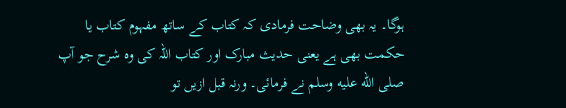ہوگا۔ یہ بھی وضاحت فرمادی کہ کتاب کے ساتھ مفہوم کتاب یا حکمت بھی ہے یعنی حدیث مبارک اور کتاب اللہ کی وہ شرح جو آپ صلى الله عليه وسلم نے فرمائی۔ ورنہ قبل ازیں تو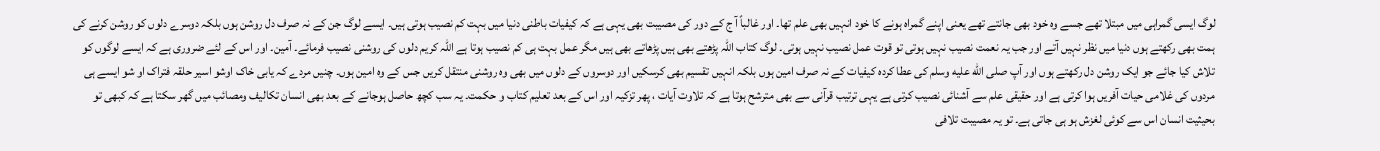لوگ ایسی گمراہی میں مبتلا تھے جسے وہ خود بھی جانتے تھے یعنی اپنے گمراہ ہونے کا خود انہیں بھی علم تھا۔ اور غالباً آ ج کے دور کی مصیبت بھی یہی ہے کہ کیفیات باطنی دنیا میں بہت کم نصیب ہوتی ہیں۔ ایسے لوگ جن کے نہ صرف دل روشن ہوں بلکہ دوسرے دلوں کو روشن کرنے کی ہمت بھی رکھتے ہوں دنیا میں نظر نہیں آتے اور جب یہ نعمت نصیب نہیں ہوتی تو قوت عمل نصیب نہیں ہوتی۔ لوگ کتاب اللہ پڑھتے بھی ہیں پڑھاتے بھی ہیں مگر عمل بہت ہی کم نصیب ہوتا ہے اللہ کریم دلوں کی روشنی نصیب فرمائے۔ آمین۔ اور اس کے لئے ضروری ہے کہ ایسے لوگوں کو تلاش کیا جائے جو ایک روشن دل رکھتے ہوں اور آپ صلى الله عليه وسلم کی عطا کردہ کیفیات کے نہ صرف امین ہوں بلکہ انہیں تقسیم بھی کرسکیں اور دوسروں کے دلوں میں بھی وہ روشنی منتقل کریں جس کے وہ امین ہوں۔ چنیں مردے کہ یابی خاک اوشو اسیر حلقہ فتراک او شو ایسے ہی مردوں کی غلامی حیات آفریں ہوا کرتی ہے اور حقیقی علم سے آشنائی نصیب کرتی ہے یہی ترتیب قرآنی سے بھی مترشح ہوتا ہے کہ تلاوت آیات ، پھر تزکیہ اور اس کے بعد تعلیم کتاب و حکمت۔ یہ سب کچھ حاصل ہوجانے کے بعد بھی انسان تکالیف ومصائب میں گھر سکتا ہے کہ کبھی تو بحیثیت انسان اس سے کوئی لغزش ہو ہی جاتی ہے۔ تو یہ مصیبت تلافی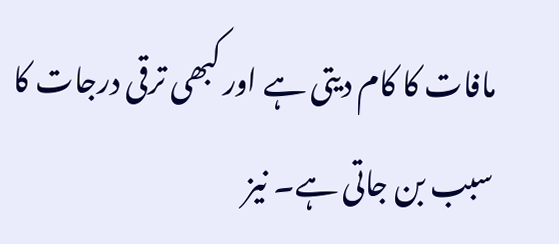مافات کا کام دیتی ہے اور کبھی ترقی درجات کا سبب بن جاتی ہے۔ نیز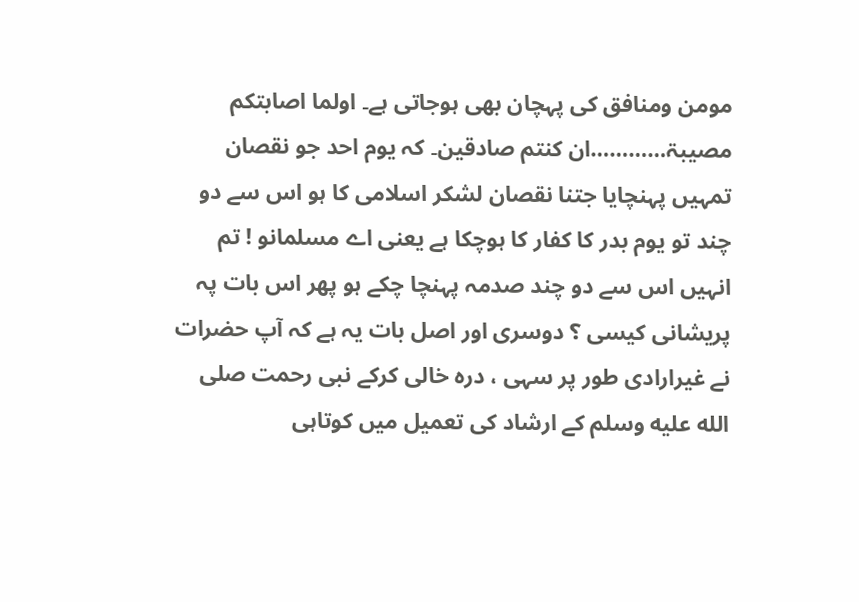مومن ومنافق کی پہچان بھی ہوجاتی ہے۔ اولما اصابتکم مصیبۃ…………ان کنتم صادقین۔ کہ یوم احد جو نقصان تمہیں پہنچایا جتنا نقصان لشکر اسلامی کا ہو اس سے دو چند تو یوم بدر کا کفار کا ہوچکا ہے یعنی اے مسلمانو ! تم انہیں اس سے دو چند صدمہ پہنچا چکے ہو پھر اس بات پہ پریشانی کیسی ؟ دوسری اور اصل بات یہ ہے کہ آپ حضرات نے غیرارادی طور پر سہی ، درہ خالی کرکے نبی رحمت صلى الله عليه وسلم کے ارشاد کی تعمیل میں کوتاہی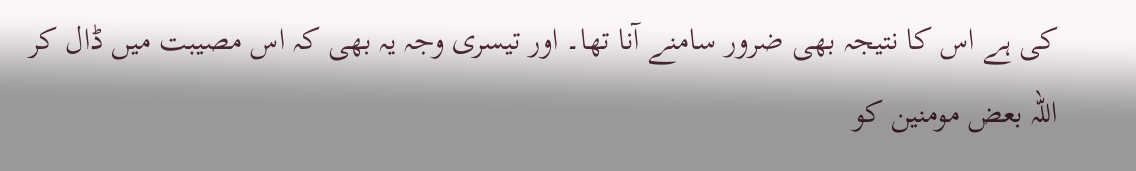کی ہے اس کا نتیجہ بھی ضرور سامنے آنا تھا۔ اور تیسری وجہ یہ بھی کہ اس مصیبت میں ڈال کر اللہ بعض مومنین کو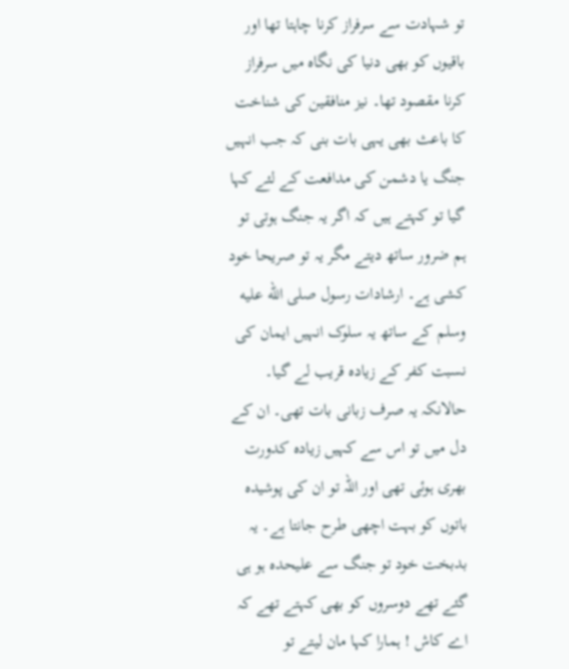تو شہادت سے سرفراز کرنا چاہتا تھا اور باقیوں کو بھی دنیا کی نگاہ میں سرفراز کرنا مقصود تھا۔ نیز منافقین کی شناخت کا باعث بھی یہی بات بنی کہ جب انہیں جنگ یا دشمن کی مدافعت کے لئے کہا گیا تو کہتے ہیں کہ اگر یہ جنگ ہوتی تو ہم ضرور ساتھ دیتے مگر یہ تو صریحا خود کشی ہے۔ ارشادات رسول صلى الله عليه وسلم کے ساتھ یہ سلوک انہیں ایمان کی نسبت کفر کے زیادہ قریب لے گیا۔ حالانکہ یہ صرف زبانی بات تھی۔ ان کے دل میں تو اس سے کہیں زیادہ کدورت بھری ہوئی تھی اور اللہ تو ان کی پوشیدہ باتوں کو بہت اچھی طرح جانتا ہے۔ یہ بدبخت خود تو جنگ سے علیحدہ ہو ہی گئے تھے دوسروں کو بھی کہتے تھے کہ اے کاش ! ہمارا کہا مان لیتے تو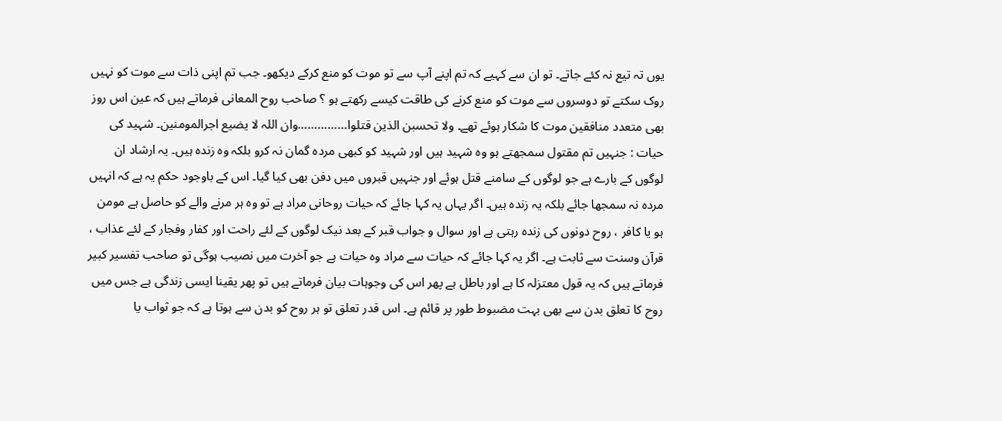یوں تہ تیع نہ کئے جاتے۔ تو ان سے کہیے کہ تم اپنے آپ سے تو موت کو منع کرکے دیکھو۔ جب تم اپنی ذات سے موت کو نہیں روک سکتے تو دوسروں سے موت کو منع کرنے کی طاقت کیسے رکھتے ہو ؟ صاحب روح المعانی فرماتے ہیں کہ عین اس روز بھی متعدد منافقین موت کا شکار ہوئے تھے۔ ولا تحسبن الذین قتلوا……………وان اللہ لا یضیع اجرالمومنین۔ شہید کی حیات : جنہیں تم مقتول سمجھتے ہو وہ شہید ہیں اور شہید کو کبھی مردہ گمان نہ کرو بلکہ وہ زندہ ہیں۔ یہ ارشاد ان لوگوں کے بارے ہے جو لوگوں کے سامنے قتل ہوئے اور جنہیں قبروں میں دفن بھی کیا گیا۔ اس کے باوجود حکم یہ ہے کہ انہیں مردہ نہ سمجھا جائے بلکہ یہ زندہ ہیں۔ اگر یہاں یہ کہا جائے کہ حیات روحانی مراد ہے تو وہ ہر مرنے والے کو حاصل ہے مومن ہو یا کافر ، روح دونوں کی زندہ رہتی ہے اور سوال و جواب قبر کے بعد نیک لوگوں کے لئے راحت اور کفار وفجار کے لئے عذاب ، قرآن وسنت سے ثابت ہے۔ اگر یہ کہا جائے کہ حیات سے مراد وہ حیات ہے جو آخرت میں نصیب ہوگی تو صاحب تفسیر کبیر فرماتے ہیں کہ یہ قول معتزلہ کا ہے اور باطل ہے پھر اس کی وجوہات بیان فرماتے ہیں تو پھر یقینا ایسی زندگی ہے جس میں روح کا تعلق بدن سے بھی بہت مضبوط طور پر قائم ہے۔ اس قدر تعلق تو ہر روح کو بدن سے ہوتا ہے کہ جو ثواب یا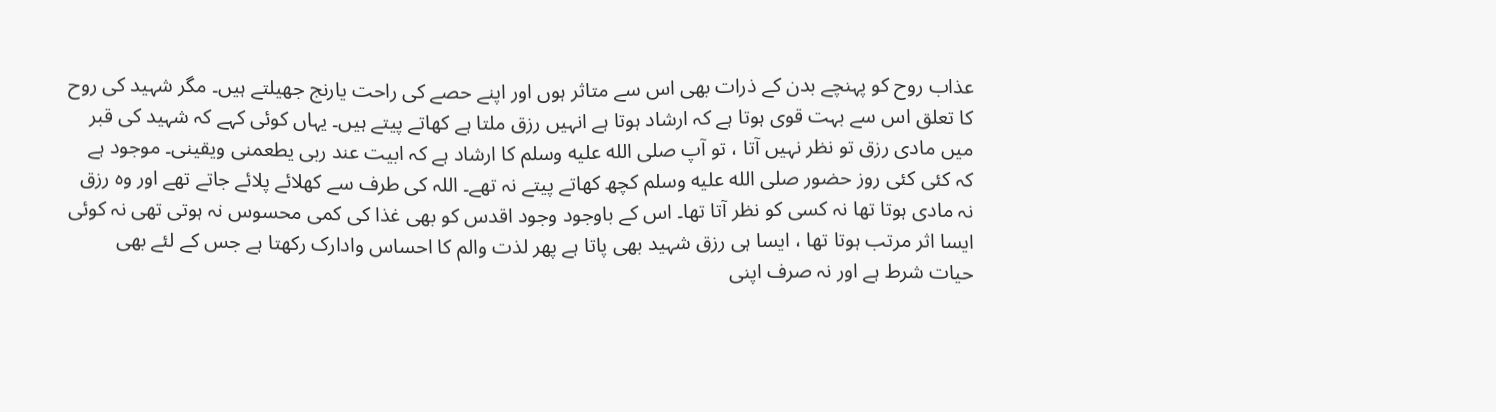عذاب روح کو پہنچے بدن کے ذرات بھی اس سے متاثر ہوں اور اپنے حصے کی راحت یارنج جھیلتے ہیں۔ مگر شہید کی روح کا تعلق اس سے بہت قوی ہوتا ہے کہ ارشاد ہوتا ہے انہیں رزق ملتا ہے کھاتے پیتے ہیں۔ یہاں کوئی کہے کہ شہید کی قبر میں مادی رزق تو نظر نہیں آتا ، تو آپ صلى الله عليه وسلم کا ارشاد ہے کہ ابیت عند ربی یطعمنی ویقینی۔ موجود ہے کہ کئی کئی روز حضور صلى الله عليه وسلم کچھ کھاتے پیتے نہ تھے۔ اللہ کی طرف سے کھلائے پلائے جاتے تھے اور وہ رزق نہ مادی ہوتا تھا نہ کسی کو نظر آتا تھا۔ اس کے باوجود وجود اقدس کو بھی غذا کی کمی محسوس نہ ہوتی تھی نہ کوئی ایسا اثر مرتب ہوتا تھا ، ایسا ہی رزق شہید بھی پاتا ہے پھر لذت والم کا احساس وادارک رکھتا ہے جس کے لئے بھی حیات شرط ہے اور نہ صرف اپنی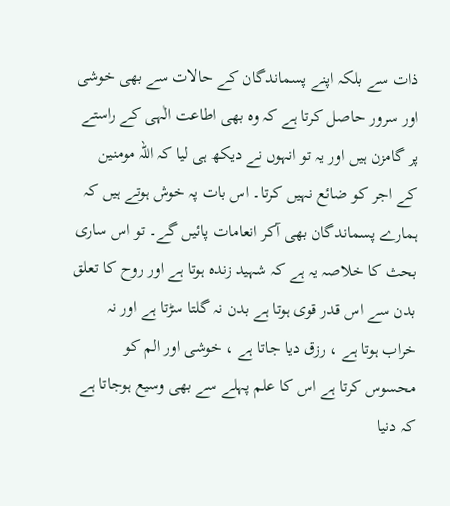ذات سے بلکہ اپنے پسماندگان کے حالات سے بھی خوشی اور سرور حاصل کرتا ہے کہ وہ بھی اطاعت الٰہی کے راستے پر گامزن ہیں اور یہ تو انہوں نے دیکھ ہی لیا کہ اللہ مومنین کے اجر کو ضائع نہیں کرتا۔ اس بات پہ خوش ہوتے ہیں کہ ہمارے پسماندگان بھی آکر انعامات پائیں گے۔ تو اس ساری بحث کا خلاصہ یہ ہے کہ شہید زندہ ہوتا ہے اور روح کا تعلق بدن سے اس قدر قوی ہوتا ہے بدن نہ گلتا سڑتا ہے اور نہ خراب ہوتا ہے ، رزق دیا جاتا ہے ، خوشی اور الم کو محسوس کرتا ہے اس کا علم پہلے سے بھی وسیع ہوجاتا ہے کہ دنیا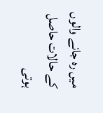میں رہ جانے والوں کے حالات حاصل ہوتی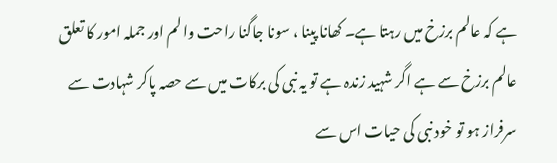ہے کہ عالم برزخ میں رہتا ہے۔ کھانا پینا ، سونا جاگنا راحت والم اور جملہ امور کا تعلق عالم برزخ سے ہے اگر شہید زندہ ہے تو یہ نبی کی برکات میں سے حصہ پاکر شہادت سے سرفراز ہو تو خود نبی کی حیات اس سے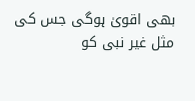بھی اقویٰ ہوگی جس کی مثل غیر نبی کو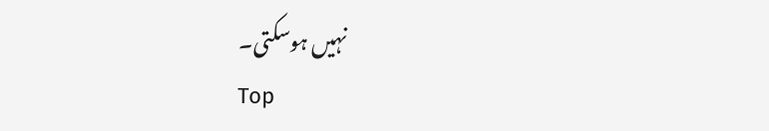نہیں ہوسکتی۔
Top